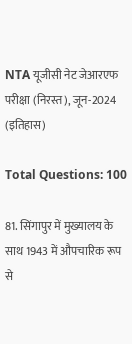NTA यूजीसी नेट जेआरएफ परीक्षा (निरस्त), जून-2024 (इतिहास)

Total Questions: 100

81. सिंगापुर में मुख्यालय के साथ 1943 में औपचारिक रूप से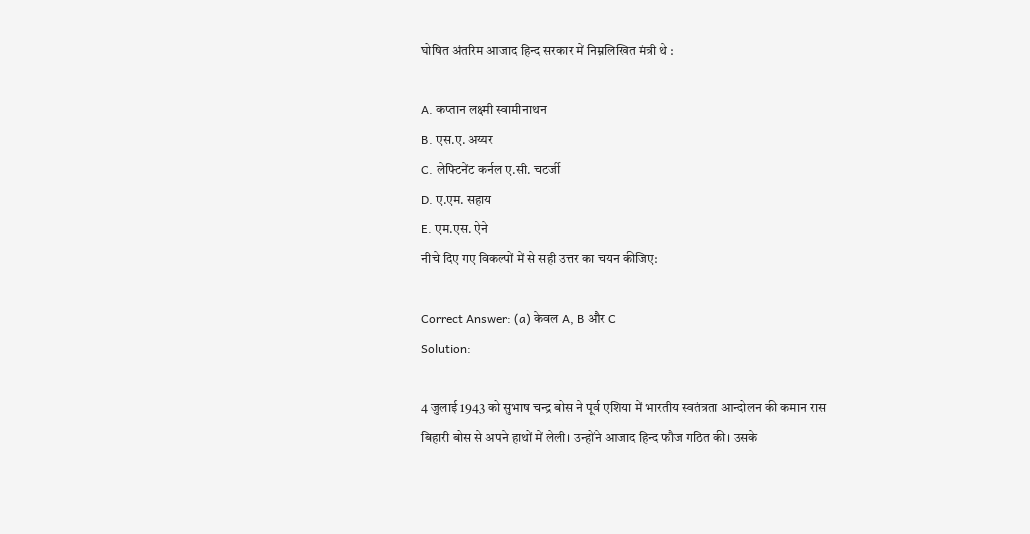घोषित अंतरिम आजाद हिन्द सरकार में निम्नलिखित मंत्री थे :

A. कप्तान लक्ष्मी स्वामीनाथन
B. एस.ए. अय्यर
C. लेफ्टिनेंट कर्नल ए.सी. चटर्जी
D. ए.एम. सहाय
E. एम.एस. ऐने
नीचे दिए गए विकल्पों में से सही उत्तर का चयन कीजिए:

Correct Answer: (a) केवल A, B और C
Solution:

4 जुलाई 1943 को सुभाष चन्द्र बोस ने पूर्व एशिया में भारतीय स्वतंत्रता आन्दोलन की कमान रास बिहारी बोस से अपने हाथों में लेली। उन्होंने आजाद हिन्द फौज गठित की। उसके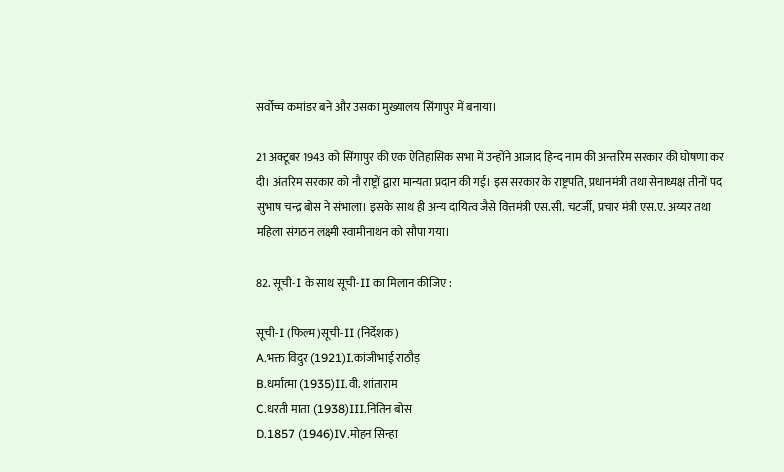सर्वोच्च कमांडर बने और उसका मुख्यालय सिंगापुर में बनाया।

21 अक्टूबर 1943 को सिंगापुर की एक ऐतिहासिक सभा में उन्होंने आजाद हिन्द नाम की अन्तरिम सरकार की घोषणा कर दी। अंतरिम सरकार को नौ राष्ट्रों द्वारा मान्यता प्रदान की गई। इस सरकार के राष्ट्रपति, प्रधानमंत्री तथा सेनाध्यक्ष तीनों पद सुभाष चन्द्र बोस ने संभाला। इसके साथ ही अन्य दायित्व जैसे वित्तमंत्री एस.सी. चटर्जी, प्रचार मंत्री एस.ए. अय्यर तथा महिला संगठन लक्ष्मी स्वामीनाथन को सौपा गया।

82. सूची-I के साथ सूची-II का मिलान कीजिए :

सूची-I (फिल्म)सूची-II (निर्देशक)
A.भक्त विदुर (1921)I.कांजीभाई राठौड़
B.धर्मात्मा (1935)II.वी. शांताराम
C.धरती माता (1938)III.नितिन बोस
D.1857 (1946)IV.मोहन सिन्हा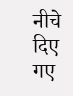नीचे दिए गए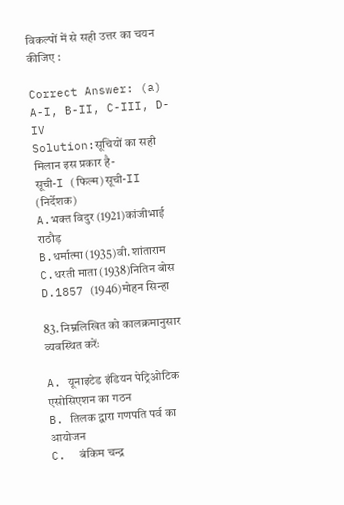विकल्पों में से सही उत्तर का चयन कीजिए :

Correct Answer: (a) A-I, B-II, C-III, D-IV
Solution:सूचियों का सही मिलान इस प्रकार है-
सूची-I (फिल्म)सूची-II (निर्देशक)
A.भक्त विदुर (1921)कांजीभाई राठौड़
B.धर्मात्मा (1935)वी. शांताराम
C.धरती माता (1938)नितिन बोस
D.1857 (1946)मोहन सिन्हा

83. निम्नलिखित को कालक्रमानुसार व्यवस्थित करेंः

A. यूनाइटेड इंडियन पेट्रिओटिक एसोसिएशन का गठन
B. तिलक द्वारा गणपति पर्व का आयोजन
C.  बंकिम चन्द्र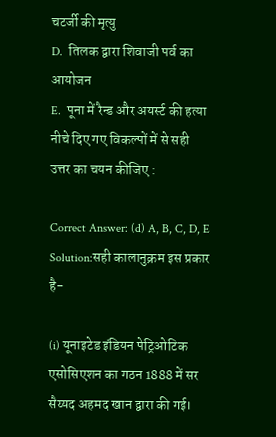चटर्जी की मृत्यु
D.  तिलक द्वारा शिवाजी पर्व का आयोजन
E.  पूना में रैन्ड और अयर्स्ट की हत्या
नीचे दिए गए विकल्पों में से सही उत्तर का चयन कीजिए :

Correct Answer: (d) A, B, C, D, E
Solution:सही कालानुक्रम इस प्रकार है-

(i) यूनाइटेड इंडियन पेट्रिओटिक एसोसिएशन का गठन 1888 में सर सैय्यद अहमद खान द्वारा की गई।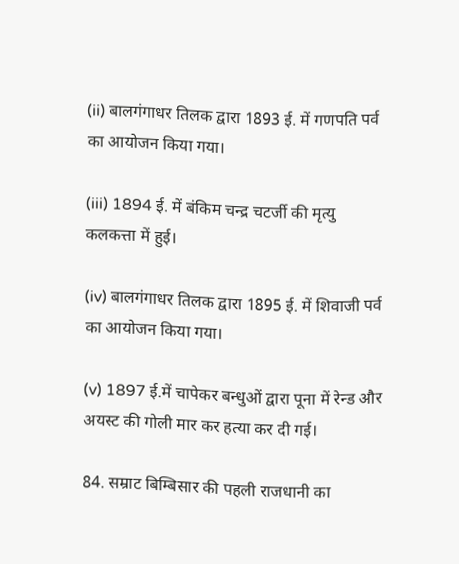(ii) बालगंगाधर तिलक द्वारा 1893 ई. में गणपति पर्व का आयोजन किया गया।

(iii) 1894 ई. में बंकिम चन्द्र चटर्जी की मृत्यु कलकत्ता में हुई।

(iv) बालगंगाधर तिलक द्वारा 1895 ई. में शिवाजी पर्व का आयोजन किया गया।

(v) 1897 ई.में चापेकर बन्धुओं द्वारा पूना में रेन्ड और अयस्ट की गोली मार कर हत्या कर दी गई।

84. सम्राट बिम्बिसार की पहली राजधानी का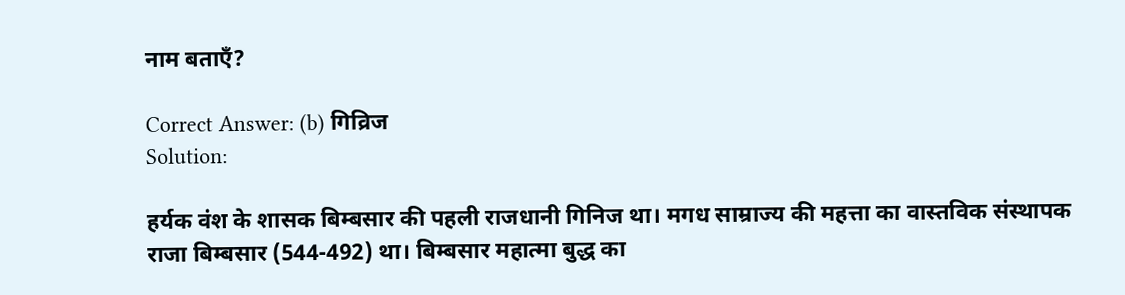नाम बताएँ?

Correct Answer: (b) गिव्रिज
Solution:

हर्यक वंश के शासक बिम्बसार की पहली राजधानी गिनिज था। मगध साम्राज्य की महत्ता का वास्तविक संस्थापक राजा बिम्बसार (544-492) था। बिम्बसार महात्मा बुद्ध का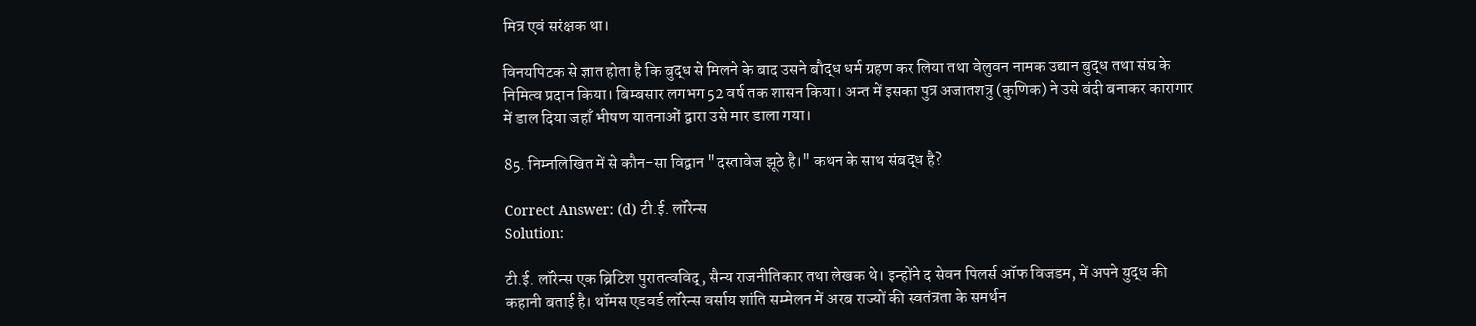मित्र एवं सरंक्षक था।

विनयपिटक से ज्ञात होता है कि बुद्ध से मिलने के बाद उसने बौद्ध धर्म ग्रहण कर लिया तथा वेलुवन नामक उद्यान बुद्ध तथा संघ के निमित्व प्रदान किया। बिम्बसार लगभग 52 वर्ष तक शासन किया। अन्त में इसका पुत्र अजातशत्रु (कुणिक) ने उसे बंदी बनाकर कारागार में डाल दिया जहाँ भीषण यातनाओं द्वारा उसे मार डाला गया।

85. निम्नलिखित में से कौन-सा विद्वान "दस्तावेज झूठे है।" कथन के साथ संबद्ध है?

Correct Answer: (d) टी.ई. लॉरेन्स
Solution:

टी.ई. लॉरेन्स एक ब्रिटिश पुरातत्वविद्, सैन्य राजनीतिकार तथा लेखक थे। इन्होंने द सेवन पिलर्स ऑफ विजडम, में अपने युद्ध की कहानी बताई है। थॉमस एडवर्ड लॉरेन्स वर्साय शांति सम्मेलन में अरब राज्यों की स्वतंत्रता के समर्थन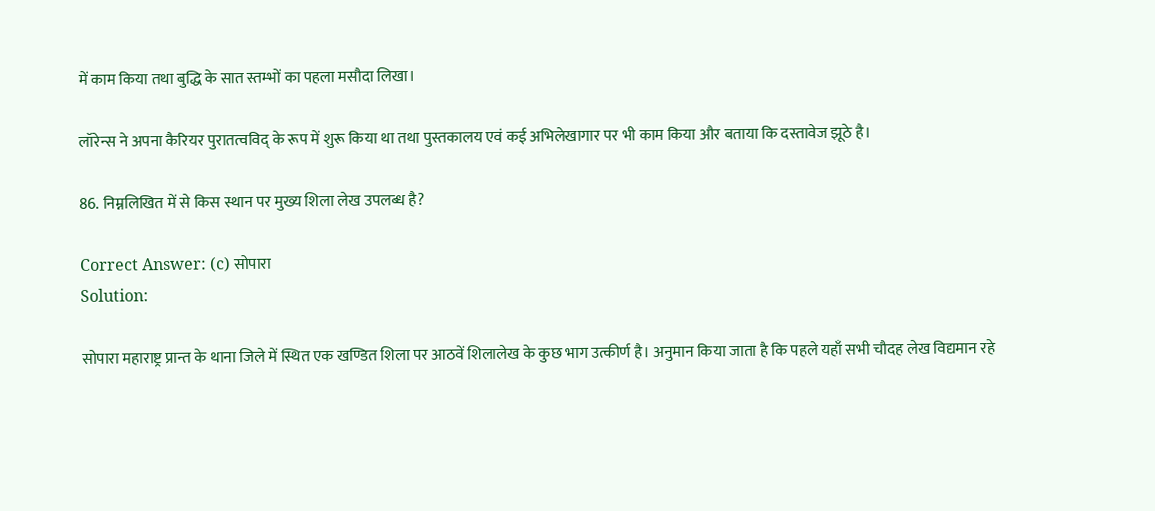में काम किया तथा बुद्धि के सात स्तम्भों का पहला मसौदा लिखा।

लॉरेन्स ने अपना कैरियर पुरातत्वविद् के रूप में शुरू किया था तथा पुस्तकालय एवं कई अभिलेखागार पर भी काम किया और बताया कि दस्तावेज झूठे है।

86. निम्नलिखित में से किस स्थान पर मुख्य शिला लेख उपलब्ध है?

Correct Answer: (c) सोपारा
Solution:

सोपारा महाराष्ट्र प्रान्त के थाना जिले में स्थित एक खण्डित शिला पर आठवें शिलालेख के कुछ भाग उत्कीर्ण है। अनुमान किया जाता है कि पहले यहाँ सभी चौदह लेख विद्यमान रहे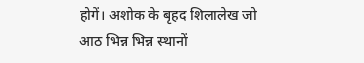होगें। अशोक के बृहद शिलालेख जो आठ भिन्न भिन्न स्थानों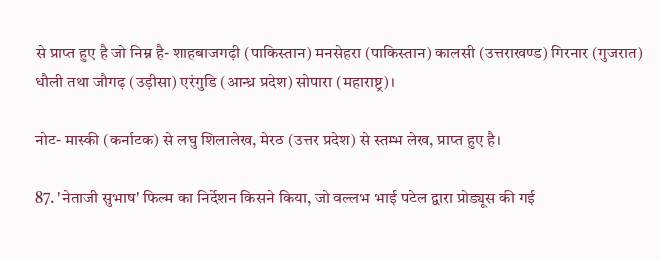से प्राप्त हुए है जो निम्न है- शाहबाजगढ़ी (पाकिस्तान) मनसेहरा (पाकिस्तान) कालसी (उत्तराखण्ड) गिरनार (गुजरात) धौली तथा जौगढ़ (उड़ीसा) एरंगुडि (आन्ध्र प्रदेश) सोपारा (महाराष्ट्र)।

नोट- मास्की (कर्नाटक) से लघु शिलालेख, मेरठ (उत्तर प्रदेश) से स्तम्भ लेख, प्राप्त हुए है।

87. 'नेताजी सुभाष' फिल्म का निर्देशन किसने किया, जो वल्लभ भाई पटेल द्वारा प्रोड्यूस की गई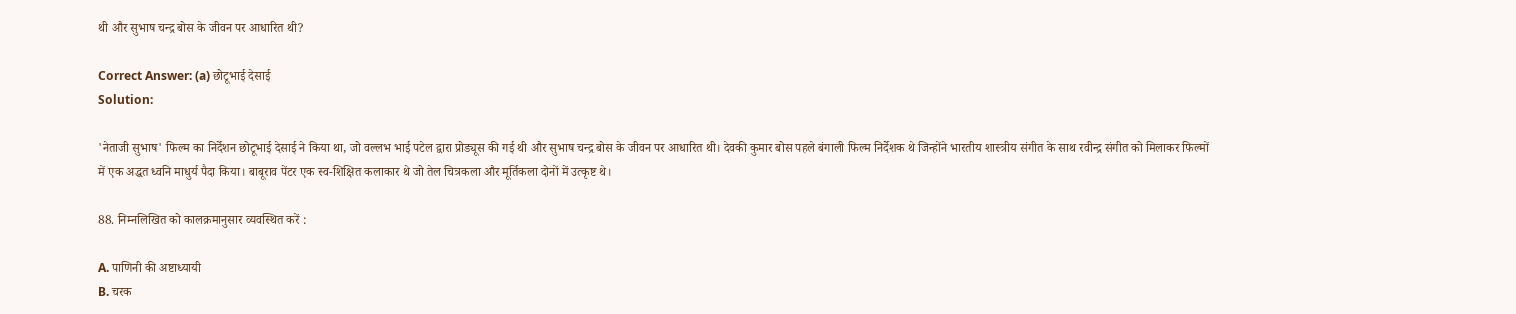थी और सुभाष चन्द्र बोस के जीवन पर आधारित थी?

Correct Answer: (a) छोटूभाई देसाई
Solution:

'नेताजी सुभाष' फिल्म का निर्देशन छोटूभाई देसाई ने किया था, जो वल्लभ भाई पटेल द्वारा प्रोड्यूस की गई थी और सुभाष चन्द्र बोस के जीवन पर आधारित थी। देवकी कुमार बोस पहले बंगाली फिल्म निर्देशक थे जिन्होंने भारतीय शास्त्रीय संगीत के साथ रवीन्द्र संगीत को मिलाकर फिल्मों में एक अद्धत ध्वनि माधुर्य पैदा किया। बाबूराव पेंटर एक स्व-शिक्षित कलाकार थे जो तेल चित्रकला और मूर्तिकला दोनों में उत्कृष्ट थे।

88. निम्नलिखित को कालक्रमानुसार व्यवस्थित करें :

A. पाणिनी की अष्टाध्यायी
B. चरक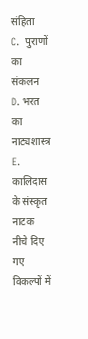संहिता
C.  पुराणों का संकलन
D. भरत का नाट्यशास्त्र
E. कालिदास के संस्कृत नाटक
नीचे दिए गए विकल्पों में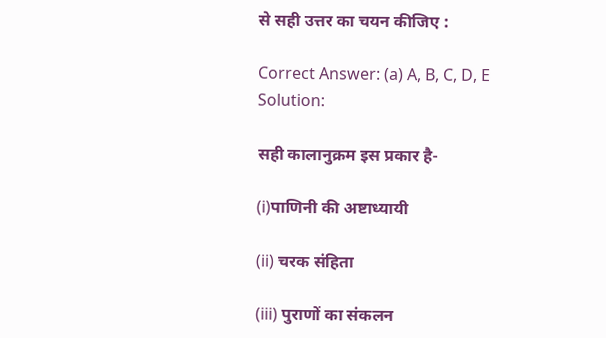से सही उत्तर का चयन कीजिए :

Correct Answer: (a) A, B, C, D, E
Solution:

सही कालानुक्रम इस प्रकार है-

(i)पाणिनी की अष्टाध्यायी

(ii) चरक संहिता

(iii) पुराणों का संकलन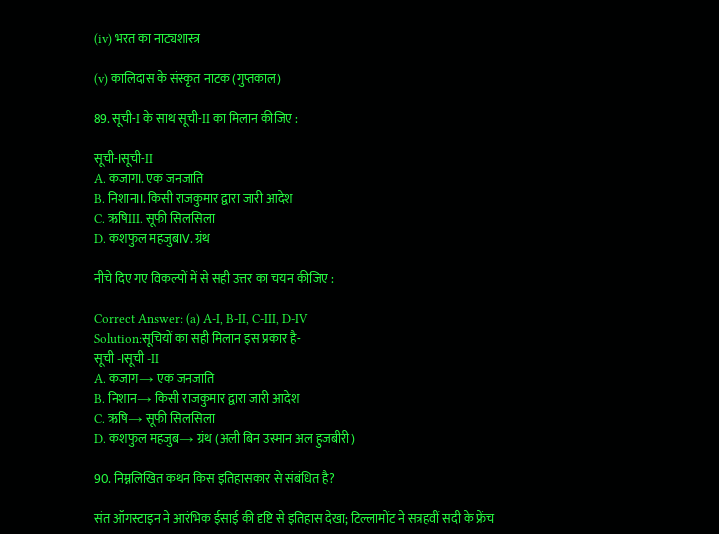(iv) भरत का नाट्यशास्त्र

(v) कालिदास के संस्कृत नाटक (गुप्तकाल)

89. सूची-I के साथ सूची-II का मिलान कीजिए :

सूची-Iसूची-II
A. कजागI. एक जनजाति
B. निशानII. किसी राजकुमार द्वारा जारी आदेश
C. ऋषिIII. सूफी सिलसिला
D. कशफुल महजुबIV. ग्रंथ

नीचे दिए गए विकल्पों में से सही उत्तर का चयन कीजिए :

Correct Answer: (a) A-I, B-II, C-III, D-IV
Solution:सूचियों का सही मिलान इस प्रकार है-
सूची -Iसूची -II
A. कजाग→ एक जनजाति
B. निशान→ किसी राजकुमार द्वारा जारी आदेश
C. ऋषि→ सूफी सिलसिला
D. कशफुल महजुब→ ग्रंथ (अली बिन उस्मान अल हुजबीरी)

90. निम्नलिखित कथन किस इतिहासकार से संबंधित है?

संत ऑगस्टाइन ने आरंभिक ईसाई की दृष्टि से इतिहास देखा; टिल्लामोंट ने सत्रहवीं सदी के फ्रेंच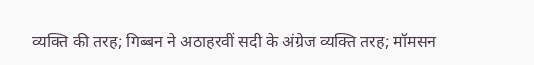व्यक्ति की तरह; गिब्बन ने अठाहरवीं सदी के अंग्रेज व्यक्ति तरह; मॉमसन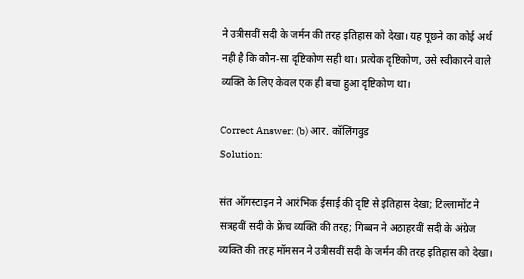ने उत्रीसवीं सदी के जर्मन की तरह इतिहास को देखा। यह पूछने का कोई अर्थ नही है कि कौन-सा दृष्टिकोण सही था। प्रत्येक दृष्टिकोण, उसे स्वीकारने वाले व्यक्ति के लिए केवल एक ही बचा हुआ दृष्टिकोण था।

Correct Answer: (b) आर. कॉलिंगवुड
Solution:

संत ऑगस्टाइन ने आरंभिक ईसाई की दृष्टि से इतिहास देखा; टिल्लामोंट ने सत्रहवीं सदी के फ्रेंच व्यक्ति की तरह; गिब्बन ने अठाहरवीं सदी के अंग्रेज व्यक्ति की तरह मॉमसन ने उत्रीसवीं सदी के जर्मन की तरह इतिहास को देखा।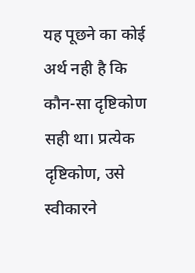यह पूछने का कोई अर्थ नही है कि कौन-सा दृष्टिकोण सही था। प्रत्येक दृष्टिकोण, उसे स्वीकारने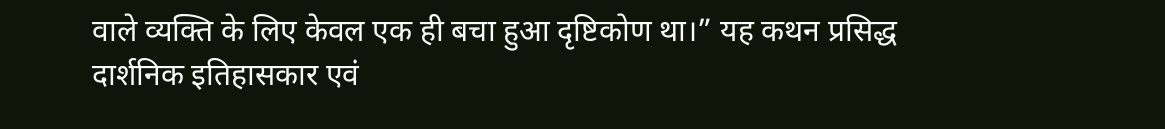वाले व्यक्ति के लिए केवल एक ही बचा हुआ दृष्टिकोण था।” यह कथन प्रसिद्ध दार्शनिक इतिहासकार एवं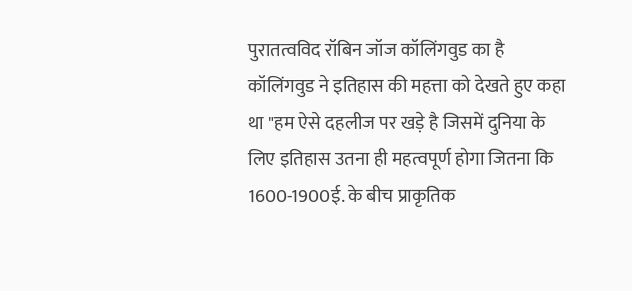पुरातत्वविद रॉबिन जॉज कॉलिंगवुड का है कॉलिंगवुड ने इतिहास की महत्ता को देखते हुए कहा था "हम ऐसे दहलीज पर खड़े है जिसमें दुनिया के लिए इतिहास उतना ही महत्वपूर्ण होगा जितना कि 1600-1900ई. के बीच प्राकृतिक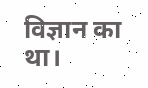विज्ञान का था।